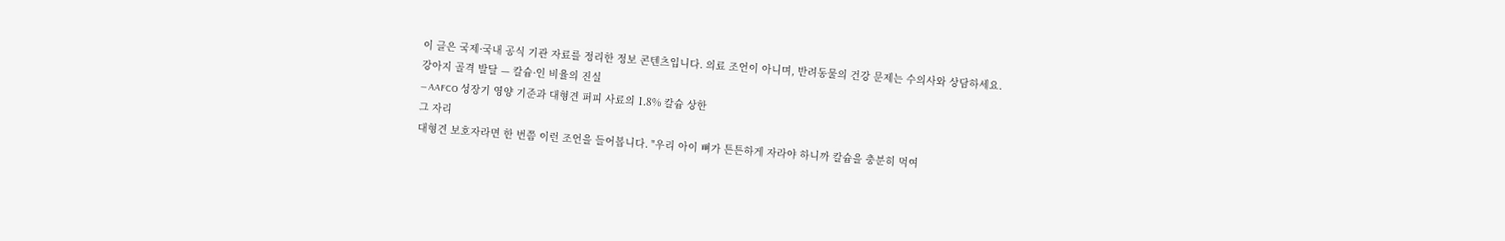이 글은 국제·국내 공식 기관 자료를 정리한 정보 콘텐츠입니다. 의료 조언이 아니며, 반려동물의 건강 문제는 수의사와 상담하세요.
강아지 골격 발달 — 칼슘·인 비율의 진실
— AAFCO 성장기 영양 기준과 대형견 퍼피 사료의 1.8% 칼슘 상한
그 자리
대형견 보호자라면 한 번쯤 이런 조언을 들어봅니다. "우리 아이 뼈가 튼튼하게 자라야 하니까 칼슘을 충분히 먹여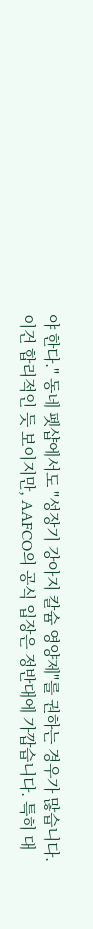야 한다." 동네 펫샵에서도 "성장기 강아지 칼슘 영양제"를 권하는 경우가 많습니다.
이건 합리적인 듯 보이지만, AAFCO의 공식 입장은 정반대에 가깝습니다. 특히 대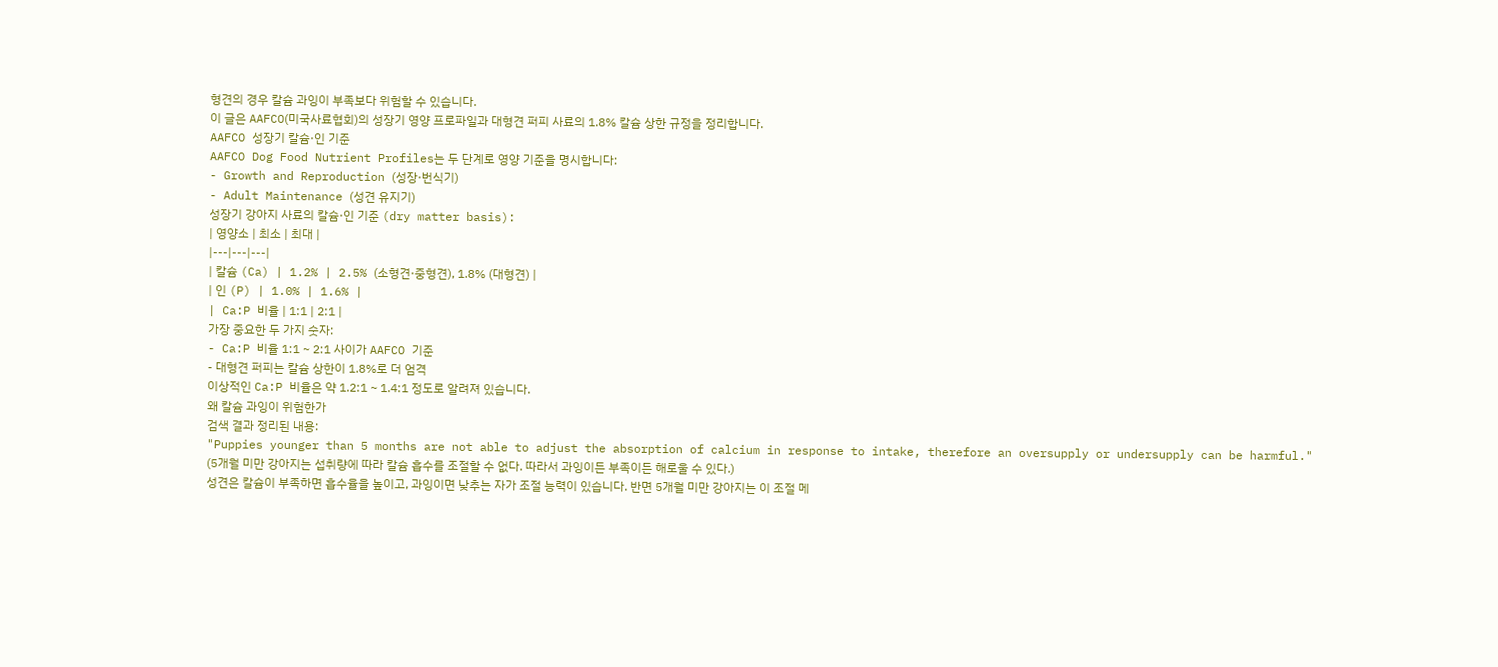형견의 경우 칼슘 과잉이 부족보다 위험할 수 있습니다.
이 글은 AAFCO(미국사료협회)의 성장기 영양 프로파일과 대형견 퍼피 사료의 1.8% 칼슘 상한 규정을 정리합니다.
AAFCO 성장기 칼슘·인 기준
AAFCO Dog Food Nutrient Profiles는 두 단계로 영양 기준을 명시합니다:
- Growth and Reproduction (성장·번식기)
- Adult Maintenance (성견 유지기)
성장기 강아지 사료의 칼슘·인 기준 (dry matter basis):
| 영양소 | 최소 | 최대 |
|---|---|---|
| 칼슘 (Ca) | 1.2% | 2.5% (소형견·중형견), 1.8% (대형견) |
| 인 (P) | 1.0% | 1.6% |
| Ca:P 비율 | 1:1 | 2:1 |
가장 중요한 두 가지 숫자:
- Ca:P 비율 1:1 ~ 2:1 사이가 AAFCO 기준
- 대형견 퍼피는 칼슘 상한이 1.8%로 더 엄격
이상적인 Ca:P 비율은 약 1.2:1 ~ 1.4:1 정도로 알려져 있습니다.
왜 칼슘 과잉이 위험한가
검색 결과 정리된 내용:
"Puppies younger than 5 months are not able to adjust the absorption of calcium in response to intake, therefore an oversupply or undersupply can be harmful."
(5개월 미만 강아지는 섭취량에 따라 칼슘 흡수를 조절할 수 없다. 따라서 과잉이든 부족이든 해로울 수 있다.)
성견은 칼슘이 부족하면 흡수율을 높이고, 과잉이면 낮추는 자가 조절 능력이 있습니다. 반면 5개월 미만 강아지는 이 조절 메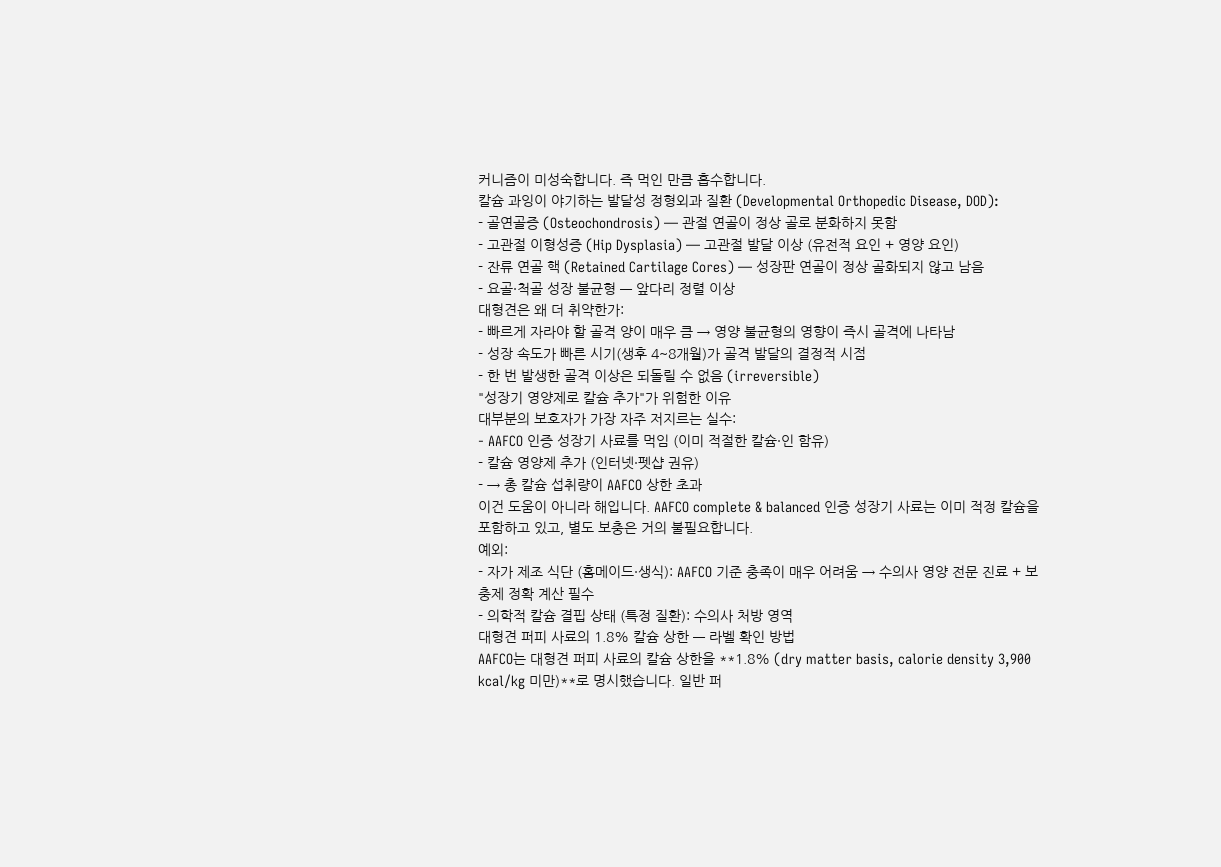커니즘이 미성숙합니다. 즉 먹인 만큼 흡수합니다.
칼슘 과잉이 야기하는 발달성 정형외과 질환 (Developmental Orthopedic Disease, DOD):
- 골연골증 (Osteochondrosis) — 관절 연골이 정상 골로 분화하지 못함
- 고관절 이형성증 (Hip Dysplasia) — 고관절 발달 이상 (유전적 요인 + 영양 요인)
- 잔류 연골 핵 (Retained Cartilage Cores) — 성장판 연골이 정상 골화되지 않고 남음
- 요골·척골 성장 불균형 — 앞다리 정렬 이상
대형견은 왜 더 취약한가:
- 빠르게 자라야 할 골격 양이 매우 큼 → 영양 불균형의 영향이 즉시 골격에 나타남
- 성장 속도가 빠른 시기(생후 4~8개월)가 골격 발달의 결정적 시점
- 한 번 발생한 골격 이상은 되돌릴 수 없음 (irreversible)
"성장기 영양제로 칼슘 추가"가 위험한 이유
대부분의 보호자가 가장 자주 저지르는 실수:
- AAFCO 인증 성장기 사료를 먹임 (이미 적절한 칼슘·인 함유)
- 칼슘 영양제 추가 (인터넷·펫샵 권유)
- → 총 칼슘 섭취량이 AAFCO 상한 초과
이건 도움이 아니라 해입니다. AAFCO complete & balanced 인증 성장기 사료는 이미 적정 칼슘을 포함하고 있고, 별도 보충은 거의 불필요합니다.
예외:
- 자가 제조 식단 (홈메이드·생식): AAFCO 기준 충족이 매우 어려움 → 수의사 영양 전문 진료 + 보충제 정확 계산 필수
- 의학적 칼슘 결핍 상태 (특정 질환): 수의사 처방 영역
대형견 퍼피 사료의 1.8% 칼슘 상한 — 라벨 확인 방법
AAFCO는 대형견 퍼피 사료의 칼슘 상한을 **1.8% (dry matter basis, calorie density 3,900 kcal/kg 미만)**로 명시했습니다. 일반 퍼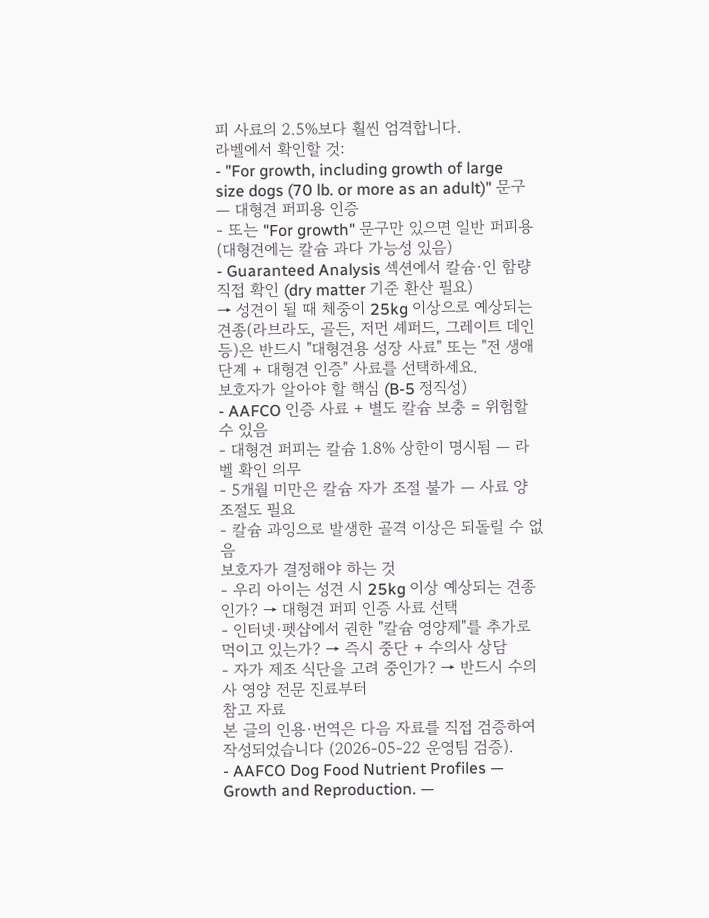피 사료의 2.5%보다 훨씬 엄격합니다.
라벨에서 확인할 것:
- "For growth, including growth of large size dogs (70 lb. or more as an adult)" 문구 — 대형견 퍼피용 인증
- 또는 "For growth" 문구만 있으면 일반 퍼피용 (대형견에는 칼슘 과다 가능성 있음)
- Guaranteed Analysis 섹션에서 칼슘·인 함량 직접 확인 (dry matter 기준 환산 필요)
→ 성견이 될 때 체중이 25kg 이상으로 예상되는 견종(라브라도, 골든, 저먼 셰퍼드, 그레이트 데인 등)은 반드시 "대형견용 성장 사료" 또는 "전 생애 단계 + 대형견 인증" 사료를 선택하세요.
보호자가 알아야 할 핵심 (B-5 정직성)
- AAFCO 인증 사료 + 별도 칼슘 보충 = 위험할 수 있음
- 대형견 퍼피는 칼슘 1.8% 상한이 명시됨 — 라벨 확인 의무
- 5개월 미만은 칼슘 자가 조절 불가 — 사료 양 조절도 필요
- 칼슘 과잉으로 발생한 골격 이상은 되돌릴 수 없음
보호자가 결정해야 하는 것
- 우리 아이는 성견 시 25kg 이상 예상되는 견종인가? → 대형견 퍼피 인증 사료 선택
- 인터넷·펫샵에서 권한 "칼슘 영양제"를 추가로 먹이고 있는가? → 즉시 중단 + 수의사 상담
- 자가 제조 식단을 고려 중인가? → 반드시 수의사 영양 전문 진료부터
참고 자료
본 글의 인용·번역은 다음 자료를 직접 검증하여 작성되었습니다 (2026-05-22 운영팀 검증).
- AAFCO Dog Food Nutrient Profiles — Growth and Reproduction. —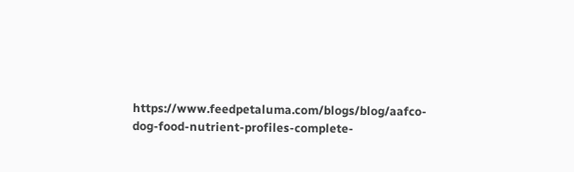https://www.feedpetaluma.com/blogs/blog/aafco-dog-food-nutrient-profiles-complete-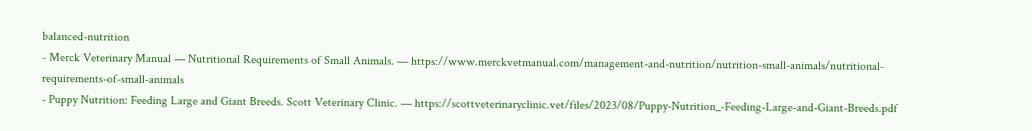balanced-nutrition
- Merck Veterinary Manual — Nutritional Requirements of Small Animals. — https://www.merckvetmanual.com/management-and-nutrition/nutrition-small-animals/nutritional-requirements-of-small-animals
- Puppy Nutrition: Feeding Large and Giant Breeds. Scott Veterinary Clinic. — https://scottveterinaryclinic.vet/files/2023/08/Puppy-Nutrition_-Feeding-Large-and-Giant-Breeds.pdf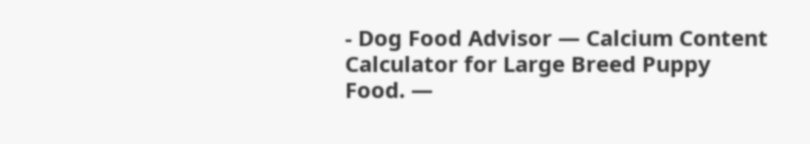- Dog Food Advisor — Calcium Content Calculator for Large Breed Puppy Food. —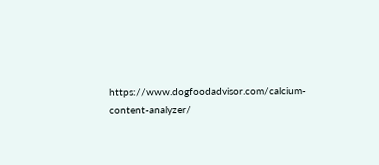https://www.dogfoodadvisor.com/calcium-content-analyzer/